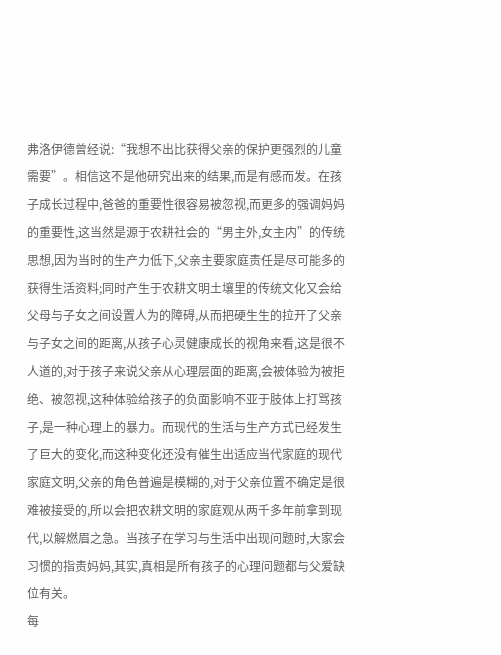弗洛伊德曾经说:“我想不出比获得父亲的保护更强烈的儿童需要”。相信这不是他研究出来的结果,而是有感而发。在孩子成长过程中,爸爸的重要性很容易被忽视,而更多的强调妈妈的重要性,这当然是源于农耕社会的“男主外,女主内”的传统思想,因为当时的生产力低下,父亲主要家庭责任是尽可能多的获得生活资料;同时产生于农耕文明土壤里的传统文化又会给父母与子女之间设置人为的障碍,从而把硬生生的拉开了父亲与子女之间的距离,从孩子心灵健康成长的视角来看,这是很不人道的,对于孩子来说父亲从心理层面的距离,会被体验为被拒绝、被忽视,这种体验给孩子的负面影响不亚于肢体上打骂孩子,是一种心理上的暴力。而现代的生活与生产方式已经发生了巨大的变化,而这种变化还没有催生出适应当代家庭的现代家庭文明,父亲的角色普遍是模糊的,对于父亲位置不确定是很难被接受的,所以会把农耕文明的家庭观从两千多年前拿到现代,以解燃眉之急。当孩子在学习与生活中出现问题时,大家会习惯的指责妈妈,其实,真相是所有孩子的心理问题都与父爱缺位有关。
每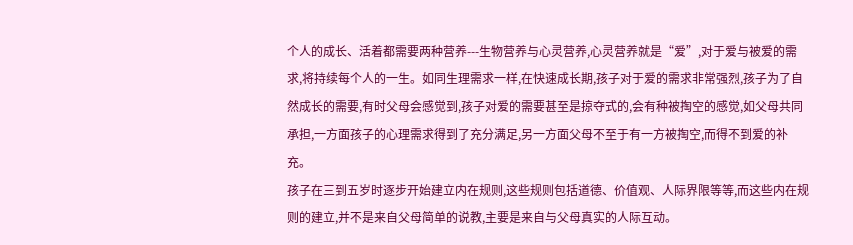个人的成长、活着都需要两种营养---生物营养与心灵营养,心灵营养就是“爱”,对于爱与被爱的需求,将持续每个人的一生。如同生理需求一样,在快速成长期,孩子对于爱的需求非常强烈,孩子为了自然成长的需要,有时父母会感觉到,孩子对爱的需要甚至是掠夺式的,会有种被掏空的感觉,如父母共同承担,一方面孩子的心理需求得到了充分满足,另一方面父母不至于有一方被掏空,而得不到爱的补充。
孩子在三到五岁时逐步开始建立内在规则,这些规则包括道德、价值观、人际界限等等,而这些内在规则的建立,并不是来自父母简单的说教,主要是来自与父母真实的人际互动。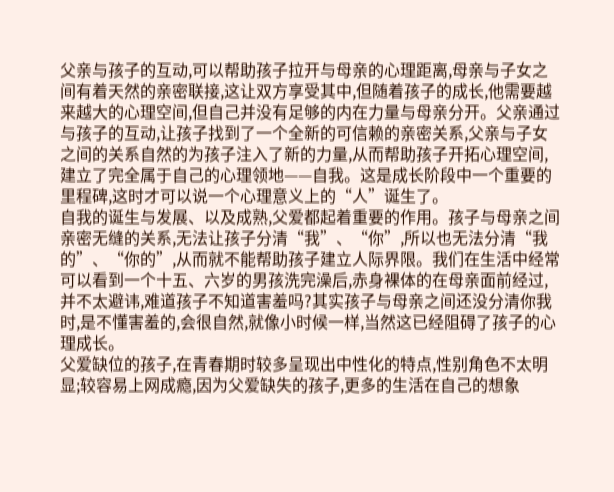父亲与孩子的互动,可以帮助孩子拉开与母亲的心理距离,母亲与子女之间有着天然的亲密联接,这让双方享受其中,但随着孩子的成长,他需要越来越大的心理空间,但自己并没有足够的内在力量与母亲分开。父亲通过与孩子的互动,让孩子找到了一个全新的可信赖的亲密关系,父亲与子女之间的关系自然的为孩子注入了新的力量,从而帮助孩子开拓心理空间,建立了完全属于自己的心理领地——自我。这是成长阶段中一个重要的里程碑,这时才可以说一个心理意义上的“人”诞生了。
自我的诞生与发展、以及成熟,父爱都起着重要的作用。孩子与母亲之间亲密无缝的关系,无法让孩子分清“我”、“你”,所以也无法分清“我的”、“你的”,从而就不能帮助孩子建立人际界限。我们在生活中经常可以看到一个十五、六岁的男孩洗完澡后,赤身裸体的在母亲面前经过,并不太避讳,难道孩子不知道害羞吗?其实孩子与母亲之间还没分清你我时,是不懂害羞的,会很自然,就像小时候一样,当然这已经阻碍了孩子的心理成长。
父爱缺位的孩子,在青春期时较多呈现出中性化的特点,性别角色不太明显;较容易上网成瘾,因为父爱缺失的孩子,更多的生活在自己的想象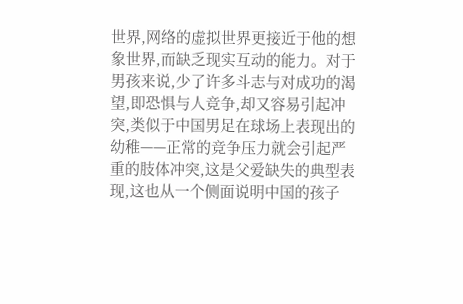世界,网络的虚拟世界更接近于他的想象世界,而缺乏现实互动的能力。对于男孩来说,少了许多斗志与对成功的渴望,即恐惧与人竞争,却又容易引起冲突,类似于中国男足在球场上表现出的幼稚——正常的竞争压力就会引起严重的肢体冲突,这是父爱缺失的典型表现,这也从一个侧面说明中国的孩子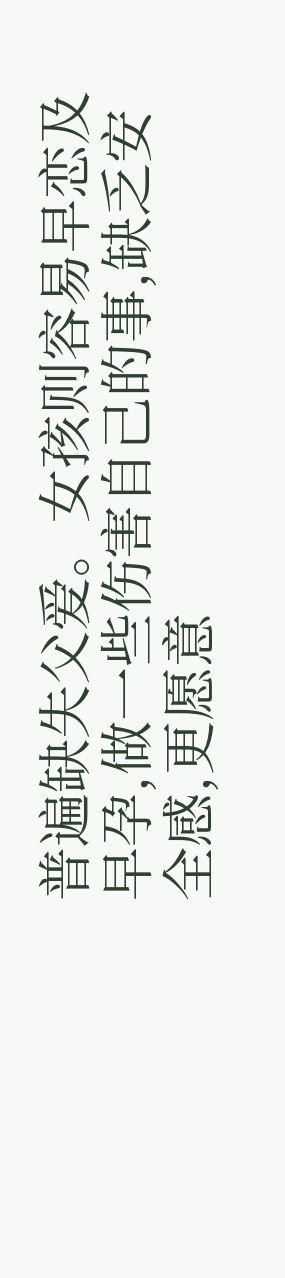普遍缺失父爱。女孩则容易早恋及早孕,做一些伤害自己的事,缺乏安全感,更愿意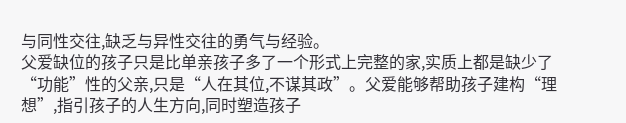与同性交往,缺乏与异性交往的勇气与经验。
父爱缺位的孩子只是比单亲孩子多了一个形式上完整的家,实质上都是缺少了“功能”性的父亲,只是“人在其位,不谋其政”。父爱能够帮助孩子建构“理想”,指引孩子的人生方向,同时塑造孩子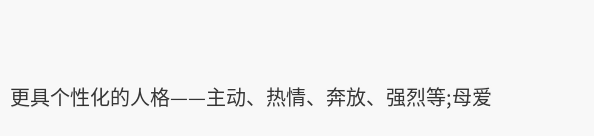更具个性化的人格——主动、热情、奔放、强烈等;母爱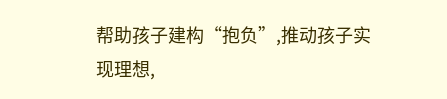帮助孩子建构“抱负”,推动孩子实现理想,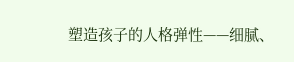塑造孩子的人格弹性——细腻、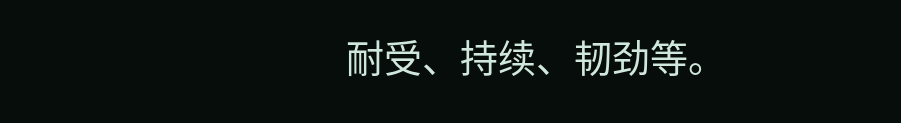耐受、持续、韧劲等。